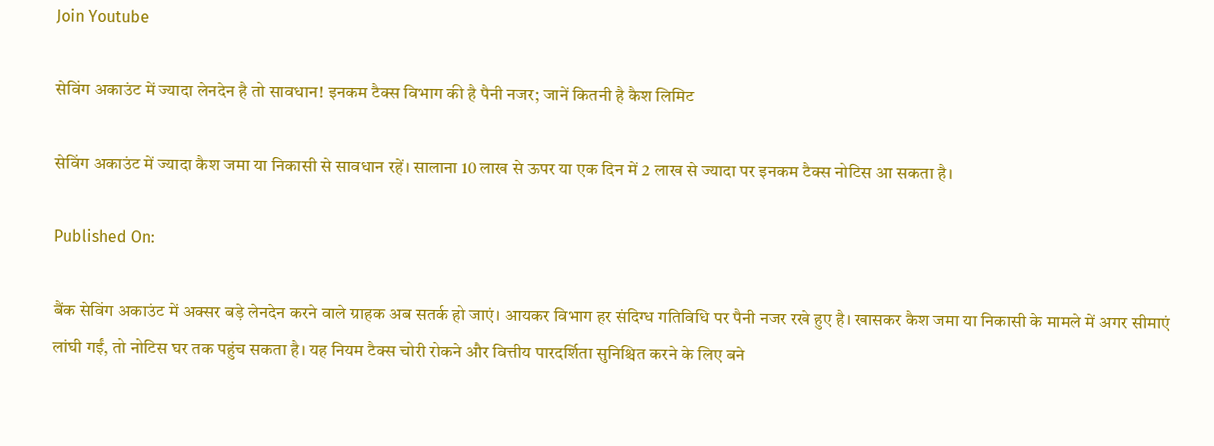Join Youtube

सेविंग अकाउंट में ज्यादा लेनदेन है तो सावधान! इनकम टैक्स विभाग की है पैनी नजर; जानें कितनी है कैश लिमिट

सेविंग अकाउंट में ज्यादा कैश जमा या निकासी से सावधान रहें। सालाना 10 लाख से ऊपर या एक दिन में 2 लाख से ज्यादा पर इनकम टैक्स नोटिस आ सकता है।

Published On:

बैंक सेविंग अकाउंट में अक्सर बड़े लेनदेन करने वाले ग्राहक अब सतर्क हो जाएं। आयकर विभाग हर संदिग्ध गतिविधि पर पैनी नजर रखे हुए है। खासकर कैश जमा या निकासी के मामले में अगर सीमाएं लांघी गईं, तो नोटिस घर तक पहुंच सकता है। यह नियम टैक्स चोरी रोकने और वित्तीय पारदर्शिता सुनिश्चित करने के लिए बने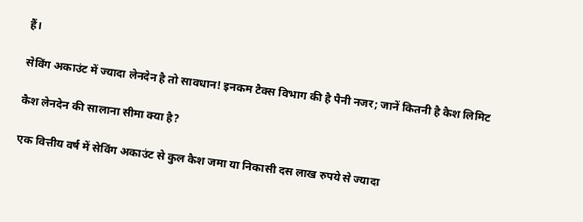हैं।

सेविंग अकाउंट में ज्यादा लेनदेन है तो सावधान! इनकम टैक्स विभाग की है पैनी नजर; जानें कितनी है कैश लिमिट

कैश लेनदेन की सालाना सीमा क्या है?

एक वित्तीय वर्ष में सेविंग अकाउंट से कुल कैश जमा या निकासी दस लाख रुपये से ज्यादा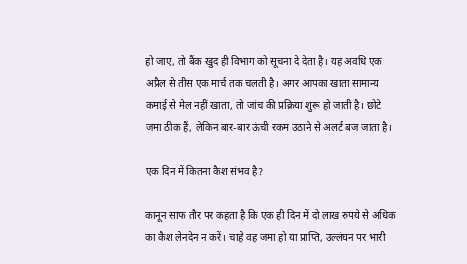हो जाए, तो बैंक खुद ही विभाग को सूचना दे देता है। यह अवधि एक अप्रैल से तीस एक मार्च तक चलती है। अगर आपका खाता सामान्य कमाई से मेल नहीं खाता, तो जांच की प्रक्रिया शुरू हो जाती है। छोटे जमा ठीक हैं, लेकिन बार-बार ऊंची रकम उठाने से अलर्ट बज जाता है।

एक दिन में कितना कैश संभव है?

कानून साफ तौर पर कहता है कि एक ही दिन में दो लाख रुपये से अधिक का कैश लेनदेन न करें। चाहे वह जमा हो या प्राप्ति, उल्लंघन पर भारी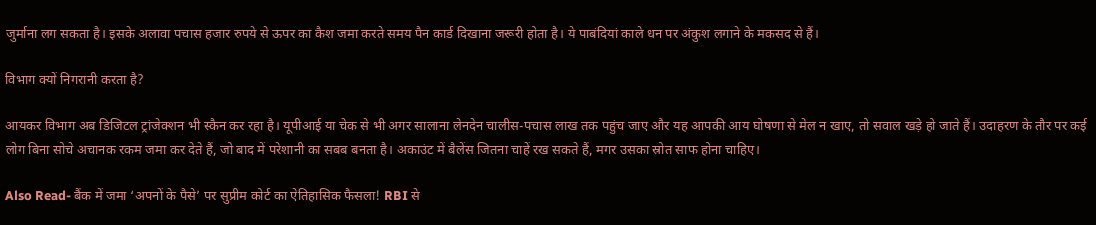जुर्माना लग सकता है। इसके अलावा पचास हजार रुपये से ऊपर का कैश जमा करते समय पैन कार्ड दिखाना जरूरी होता है। ये पाबंदियां काले धन पर अंकुश लगाने के मकसद से हैं।

विभाग क्यों निगरानी करता है?

आयकर विभाग अब डिजिटल ट्रांजेक्शन भी स्कैन कर रहा है। यूपीआई या चेक से भी अगर सालाना लेनदेन चालीस-पचास लाख तक पहुंच जाए और यह आपकी आय घोषणा से मेल न खाए, तो सवाल खड़े हो जाते हैं। उदाहरण के तौर पर कई लोग बिना सोचे अचानक रकम जमा कर देते हैं, जो बाद में परेशानी का सबब बनता है। अकाउंट में बैलेंस जितना चाहें रख सकते हैं, मगर उसका स्रोत साफ होना चाहिए।

Also Read- बैंक में जमा ‘अपनों के पैसे’ पर सुप्रीम कोर्ट का ऐतिहासिक फैसला! RBI से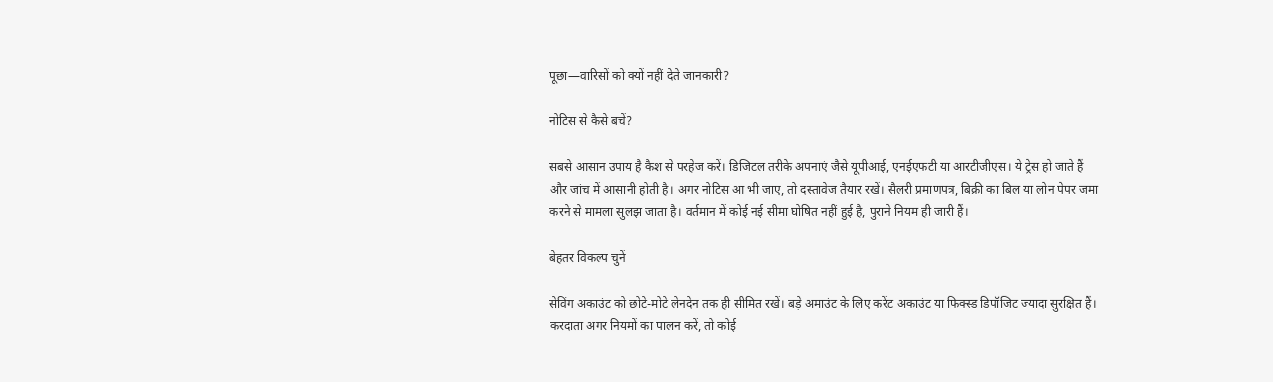पूछा—वारिसों को क्यों नहीं देते जानकारी?

नोटिस से कैसे बचें?

सबसे आसान उपाय है कैश से परहेज करें। डिजिटल तरीके अपनाएं जैसे यूपीआई, एनईएफटी या आरटीजीएस। ये ट्रेस हो जाते हैं और जांच में आसानी होती है। अगर नोटिस आ भी जाए, तो दस्तावेज तैयार रखें। सैलरी प्रमाणपत्र, बिक्री का बिल या लोन पेपर जमा करने से मामला सुलझ जाता है। वर्तमान में कोई नई सीमा घोषित नहीं हुई है, पुराने नियम ही जारी हैं।

बेहतर विकल्प चुनें

सेविंग अकाउंट को छोटे-मोटे लेनदेन तक ही सीमित रखें। बड़े अमाउंट के लिए करेंट अकाउंट या फिक्स्ड डिपॉजिट ज्यादा सुरक्षित हैं। करदाता अगर नियमों का पालन करें, तो कोई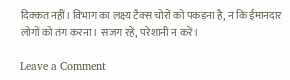दिक्कत नहीं। विभाग का लक्ष्य टैक्स चोरों को पकड़ना है, न कि ईमानदार लोगों को तंग करना। सजग रहें, परेशानी न करें।

Leave a Comment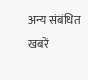अन्य संबंधित खबरें